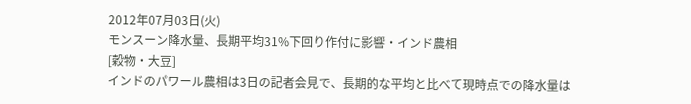2012年07月03日(火)
モンスーン降水量、長期平均31%下回り作付に影響・インド農相
[穀物・大豆]
インドのパワール農相は3日の記者会見で、長期的な平均と比べて現時点での降水量は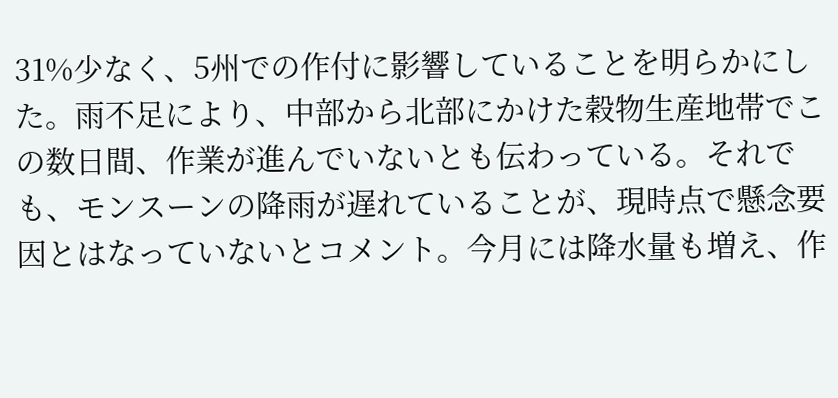31%少なく、5州での作付に影響していることを明らかにした。雨不足により、中部から北部にかけた穀物生産地帯でこの数日間、作業が進んでいないとも伝わっている。それでも、モンスーンの降雨が遅れていることが、現時点で懸念要因とはなっていないとコメント。今月には降水量も増え、作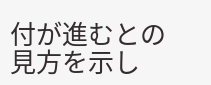付が進むとの見方を示し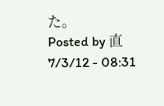た。
Posted by 直 7/3/12 - 08:31